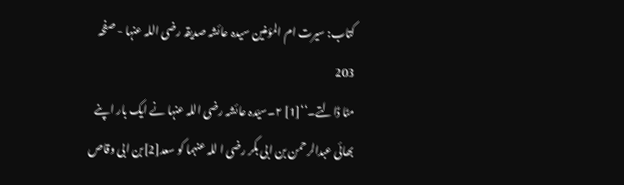کتاب: سیرت ام المؤمنین سیدہ عائشہ صدیقہ رضی اللہ عنہا - صفحہ 203
مٹا ڈالتے۔‘‘[1] ۲۔سیّدہ عائشہ رضی اللہ عنہا نے ایک بار اپنے بھائی عبدالرحمن بن ابی بکر رضی ا للہ عنہما کو سعد[2]بن ابی وقاص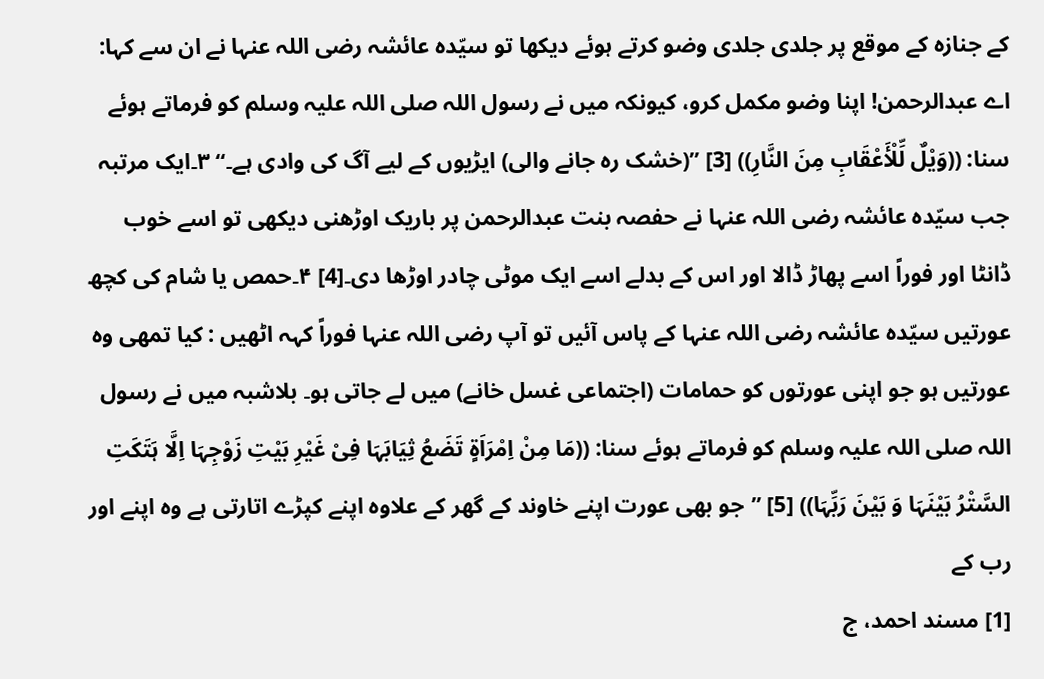کے جنازہ کے موقع پر جلدی جلدی وضو کرتے ہوئے دیکھا تو سیّدہ عائشہ رضی اللہ عنہا نے ان سے کہا: اے عبدالرحمن! اپنا وضو مکمل کرو، کیونکہ میں نے رسول اللہ صلی اللہ علیہ وسلم کو فرماتے ہوئے سنا: ((وَیْلٌ لِّلْأَعْقَابِ مِنَ النَّارِ)) [3] ’’(خشک رہ جانے والی) ایڑیوں کے لیے آگ کی وادی ہے۔‘‘ ۳۔ایک مرتبہ جب سیّدہ عائشہ رضی اللہ عنہا نے حفصہ بنت عبدالرحمن پر باریک اوڑھنی دیکھی تو اسے خوب ڈانٹا اور فوراً اسے پھاڑ ڈالا اور اس کے بدلے اسے ایک موٹی چادر اوڑھا دی۔[4] ۴۔حمص یا شام کی کچھ عورتیں سیّدہ عائشہ رضی اللہ عنہا کے پاس آئیں تو آپ رضی اللہ عنہا فوراً کہہ اٹھیں : کیا تمھی وہ عورتیں ہو جو اپنی عورتوں کو حمامات (اجتماعی غسل خانے) میں لے جاتی ہو۔ بلاشبہ میں نے رسول اللہ صلی اللہ علیہ وسلم کو فرماتے ہوئے سنا: ((مَا مِنْ اِمْرَاَۃٍ تَضَعُ ثِیَابَہَا فِیْ غَیْرِ بَیْتِ زَوْجِہَا اِلَّا ہَتَکَتِ السَّتْرُ بَیْنَہَا وَ بَیْنَ رَبِّہَا)) [5] ’’جو بھی عورت اپنے خاوند کے گھر کے علاوہ اپنے کپڑے اتارتی ہے وہ اپنے اور رب کے
[1] مسند احمد، ج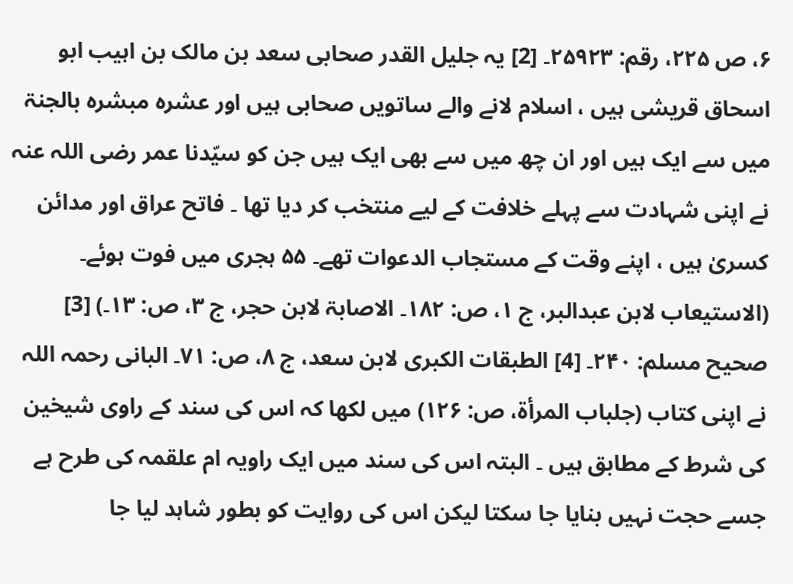۶، ص ۲۲۵، رقم: ۲۵۹۲۳۔ [2] یہ جلیل القدر صحابی سعد بن مالک بن اہیب ابو اسحاق قریشی ہیں ، اسلام لانے والے ساتویں صحابی ہیں اور عشرہ مبشرہ بالجنۃ میں سے ایک ہیں اور ان چھ میں سے بھی ایک ہیں جن کو سیّدنا عمر رضی اللہ عنہ نے اپنی شہادت سے پہلے خلافت کے لیے منتخب کر دیا تھا ۔ فاتح عراق اور مدائن کسریٰ ہیں ، اپنے وقت کے مستجاب الدعوات تھے۔ ۵۵ ہجری میں فوت ہوئے۔ (الاستیعاب لابن عبدالبر، ج ۱، ص: ۱۸۲۔ الاصابۃ لابن حجر، ج ۳، ص: ۱۳۔) [3] صحیح مسلم: ۲۴۰۔ [4] الطبقات الکبری لابن سعد، ج ۸، ص: ۷۱۔ البانی رحمہ اللہ نے اپنی کتاب (جلباب المرأۃ، ص: ۱۲۶) میں لکھا کہ اس کی سند کے راوی شیخین کی شرط کے مطابق ہیں ۔ البتہ اس کی سند میں ایک راویہ ام علقمہ کی طرح ہے جسے حجت نہیں بنایا جا سکتا لیکن اس کی روایت کو بطور شاہد لیا جا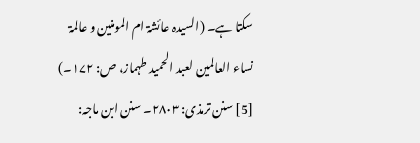سکتا ہے۔ (السیدہ عائشۃ ام المومنین و عالمۃ نساء العالمین لعبد الحمید طہماز، ص: ۱۷۲۔) [5] سنن ترمذی: ۲۸۰۳۔ سنن ابن ماجہ: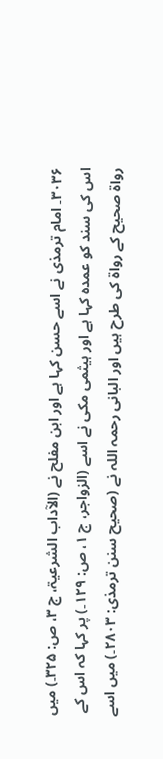۳۰۳۶۔ امام ترمذی نے اسے حسن کہا ہے اور ابن مفلح نے (الآداب الشرعیۃ، ج ۳، ص: ۳۲۵۔) میں اس کی سند کو عمدہ کہا ہے اور ہیثمی مکی نے اسے (الزواجر، ج ۱، ص: ۱۲۹۔) پر کہا کہ اس کے رواۃ صحیح کے رواۃ کی طرح ہیں اور البانی رحمہ اللہ نے (صحیح سنن ترمذی: ۲۸۰۳۔) میں اسے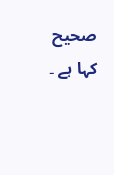صحیح کہا ہے ۔